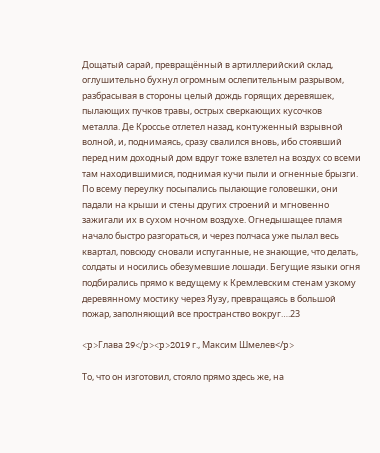Дощатый сарай, превращённый в артиллерийский склад, оглушительно бухнул огромным ослепительным разрывом, разбрасывая в стороны целый дождь горящих деревяшек, пылающих пучков травы, острых сверкающих кусочков металла. Де Кроссье отлетел назад, контуженный взрывной волной, и, поднимаясь, сразу свалился вновь, ибо стоявший перед ним доходный дом вдруг тоже взлетел на воздух со всеми там находившимися, поднимая кучи пыли и огненные брызги. По всему переулку посыпались пылающие головешки, они падали на крыши и стены других строений и мгновенно зажигали их в сухом ночном воздухе. Огнедышащее пламя начало быстро разгораться, и через полчаса уже пылал весь квартал, повсюду сновали испуганные, не знающие, что делать, солдаты и носились обезумевшие лошади. Бегущие языки огня подбирались прямо к ведущему к Кремлевским стенам узкому деревянному мостику через Яузу, превращаясь в большой пожар, заполняющий все пространство вокруг….23

<p>Глава 29</p><p>2019 г., Максим Шмелев</p>

То, что он изготовил, стояло прямо здесь же, на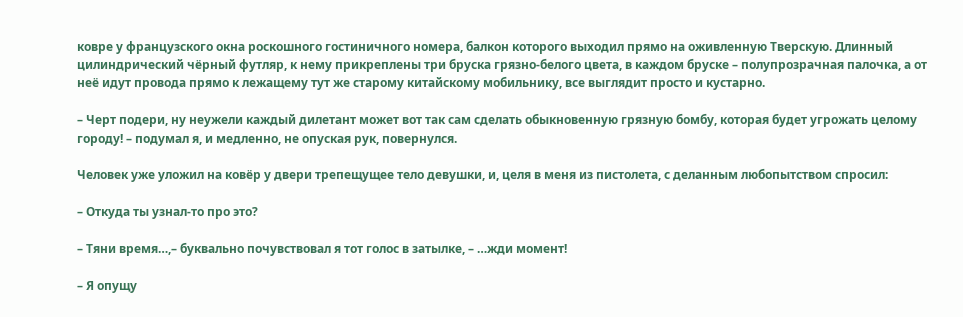ковре у французского окна роскошного гостиничного номера, балкон которого выходил прямо на оживленную Тверскую. Длинный цилиндрический чёрный футляр, к нему прикреплены три бруска грязно-белого цвета, в каждом бруске – полупрозрачная палочка, а от неё идут провода прямо к лежащему тут же старому китайскому мобильнику, все выглядит просто и кустарно.

– Черт подери, ну неужели каждый дилетант может вот так сам сделать обыкновенную грязную бомбу, которая будет угрожать целому городу! – подумал я, и медленно, не опуская рук, повернулся.

Человек уже уложил на ковёр у двери трепещущее тело девушки, и, целя в меня из пистолета, с деланным любопытством спросил:

– Откуда ты узнал-то про это?

– Тяни время…,– буквально почувствовал я тот голос в затылке, – …жди момент!

– Я опущу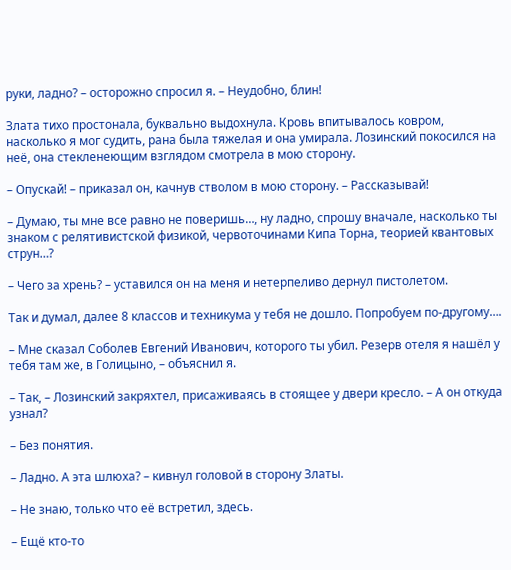руки, ладно? – осторожно спросил я. – Неудобно, блин!

Злата тихо простонала, буквально выдохнула. Кровь впитывалось ковром, насколько я мог судить, рана была тяжелая и она умирала. Лозинский покосился на неё, она стекленеющим взглядом смотрела в мою сторону.

– Опускай! – приказал он, качнув стволом в мою сторону. – Рассказывай!

– Думаю, ты мне все равно не поверишь…, ну ладно, спрошу вначале, насколько ты знаком с релятивистской физикой, червоточинами Кипа Торна, теорией квантовых струн…?

– Чего за хрень? – уставился он на меня и нетерпеливо дернул пистолетом.

Так и думал, далее 8 классов и техникума у тебя не дошло. Попробуем по-другому….

– Мне сказал Соболев Евгений Иванович, которого ты убил. Резерв отеля я нашёл у тебя там же, в Голицыно, – объяснил я.

– Так, – Лозинский закряхтел, присаживаясь в стоящее у двери кресло. – А он откуда узнал?

– Без понятия.

– Ладно. А эта шлюха? – кивнул головой в сторону Златы.

– Не знаю, только что её встретил, здесь.

– Ещё кто-то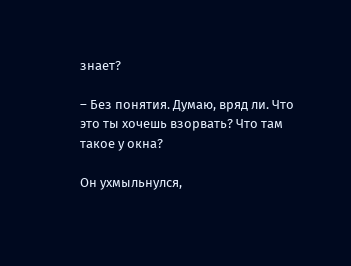знает?

– Без понятия. Думаю, вряд ли. Что это ты хочешь взорвать? Что там такое у окна?

Он ухмыльнулся,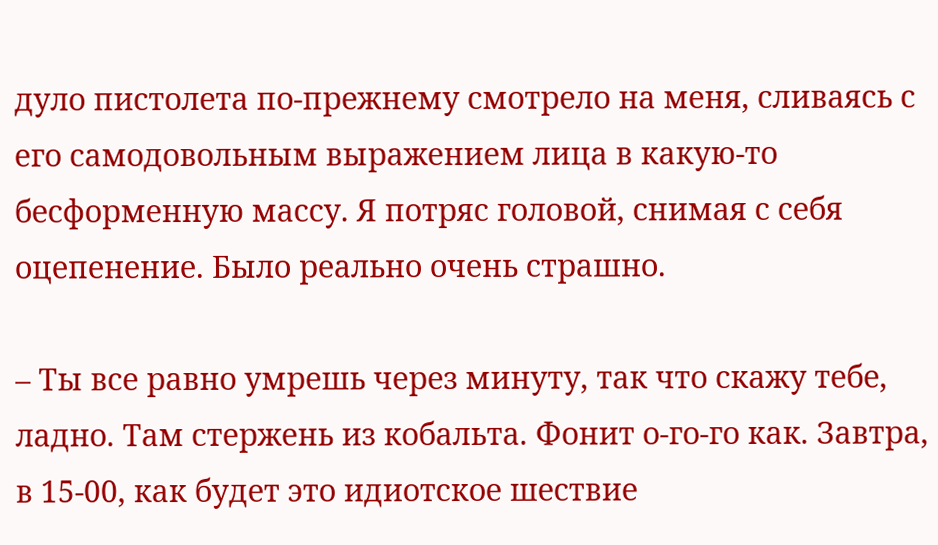дуло пистолета по-прежнему смотрело на меня, сливаясь с его самодовольным выражением лица в какую-то бесформенную массу. Я потряс головой, снимая с себя оцепенение. Было реально очень страшно.

– Ты все равно умрешь через минуту, так что скажу тебе, ладно. Там стержень из кобальта. Фонит о-го-го как. Завтра, в 15-00, как будет это идиотское шествие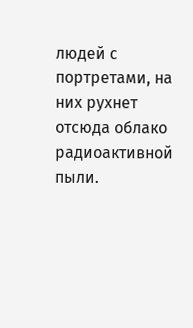людей с портретами, на них рухнет отсюда облако радиоактивной пыли.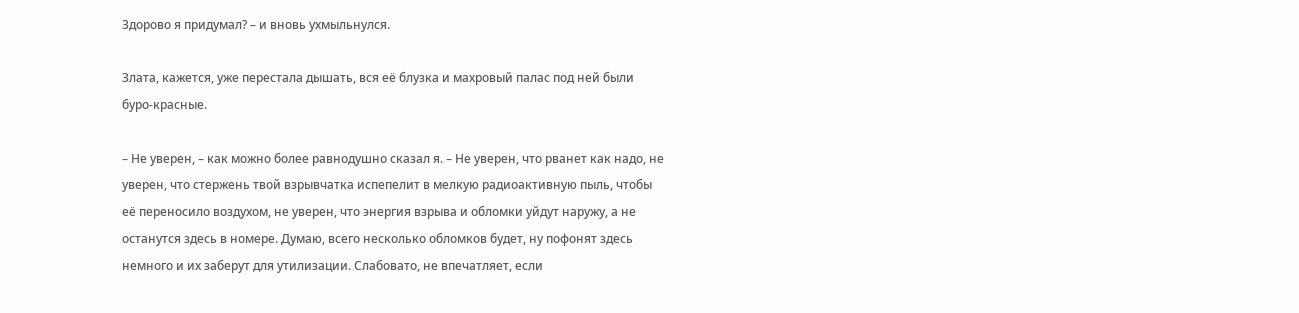Здорово я придумал? – и вновь ухмыльнулся.

Злата, кажется, уже перестала дышать, вся её блузка и махровый палас под ней были буро-красные.

– Не уверен, – как можно более равнодушно сказал я. – Не уверен, что рванет как надо, не уверен, что стержень твой взрывчатка испепелит в мелкую радиоактивную пыль, чтобы её переносило воздухом, не уверен, что энергия взрыва и обломки уйдут наружу, а не останутся здесь в номере. Думаю, всего несколько обломков будет, ну пофонят здесь немного и их заберут для утилизации. Слабовато, не впечатляет, если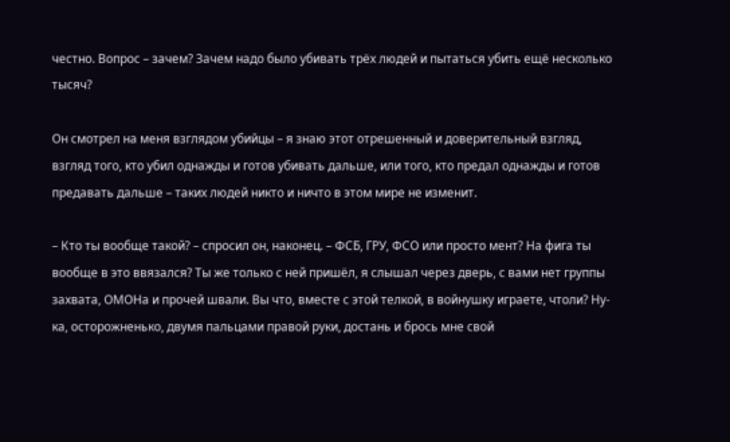честно. Вопрос – зачем? Зачем надо было убивать трёх людей и пытаться убить ещё несколько тысяч?

Он смотрел на меня взглядом убийцы – я знаю этот отрешенный и доверительный взгляд, взгляд того, кто убил однажды и готов убивать дальше, или того, кто предал однажды и готов предавать дальше – таких людей никто и ничто в этом мире не изменит.

– Кто ты вообще такой? – спросил он, наконец. – ФСБ, ГРУ, ФСО или просто мент? На фига ты вообще в это ввязался? Ты же только с ней пришёл, я слышал через дверь, с вами нет группы захвата, ОМОНа и прочей швали. Вы что, вместе с этой телкой, в войнушку играете, чтоли? Ну-ка, осторожненько, двумя пальцами правой руки, достань и брось мне свой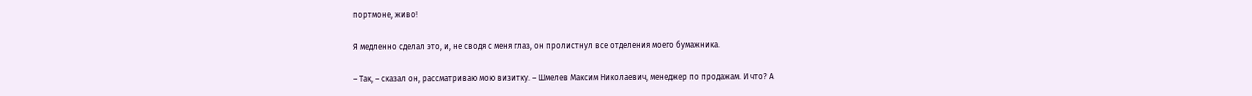портмоне, живо!

Я медленно сделал это, и, не сводя с меня глаз, он пролистнул все отделения моего бумажника.

– Так, – сказал он, рассматриваю мою визитку. – Шмелев Максим Николаевич, менеджер по продажам. И что? А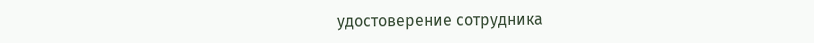удостоверение сотрудника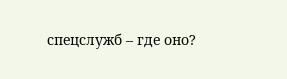спецслужб – где оно?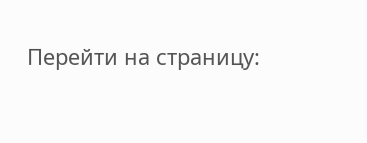Перейти на страницу: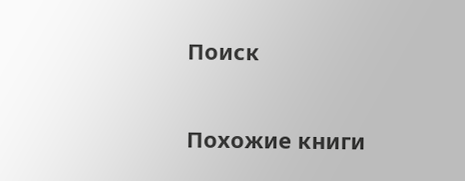Поиск

Похожие книги